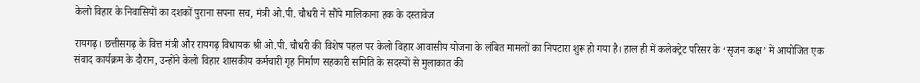केलो विहार के निवासियों का दशकों पुराना सपना सच, मंत्री ओ.पी. चौधरी ने सौंपे मालिकाना हक के दस्तावेज

रायगढ़। छत्तीसगढ़ के वित्त मंत्री और रायगढ़ विधायक श्री ओ.पी. चौधरी की विशेष पहल पर केलो विहार आवासीय योजना के लंबित मामलों का निपटारा शुरू हो गया है। हाल ही में कलेक्ट्रेट परिसर के ‘सृजन कक्ष’ में आयोजित एक संवाद कार्यक्रम के दौरान, उन्होंने केलो विहार शासकीय कर्मचारी गृह निर्माण सहकारी समिति के सदस्यों से मुलाकात की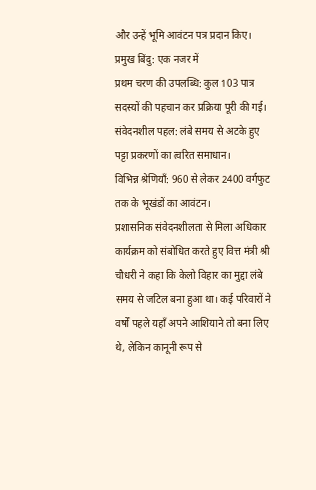और उन्हें भूमि आवंटन पत्र प्रदान किए।
प्रमुख बिंदु: एक नजर में
प्रथम चरण की उपलब्धि: कुल 103 पात्र सदस्यों की पहचान कर प्रक्रिया पूरी की गई।
संवेदनशील पहल: लंबे समय से अटके हुए पट्टा प्रकरणों का त्वरित समाधान।
विभिन्न श्रेणियाँ: 960 से लेकर 2400 वर्गफुट तक के भूखंडों का आवंटन।
प्रशासनिक संवेदनशीलता से मिला अधिकार
कार्यक्रम को संबोधित करते हुए वित्त मंत्री श्री चौधरी ने कहा कि केलो विहार का मुद्दा लंबे समय से जटिल बना हुआ था। कई परिवारों ने वर्षों पहले यहाँ अपने आशियाने तो बना लिए थे, लेकिन कानूनी रूप से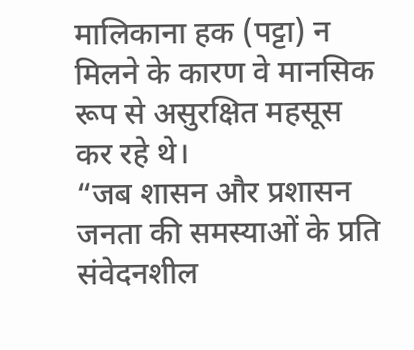मालिकाना हक (पट्टा) न मिलने के कारण वे मानसिक रूप से असुरक्षित महसूस कर रहे थे।
“जब शासन और प्रशासन जनता की समस्याओं के प्रति संवेदनशील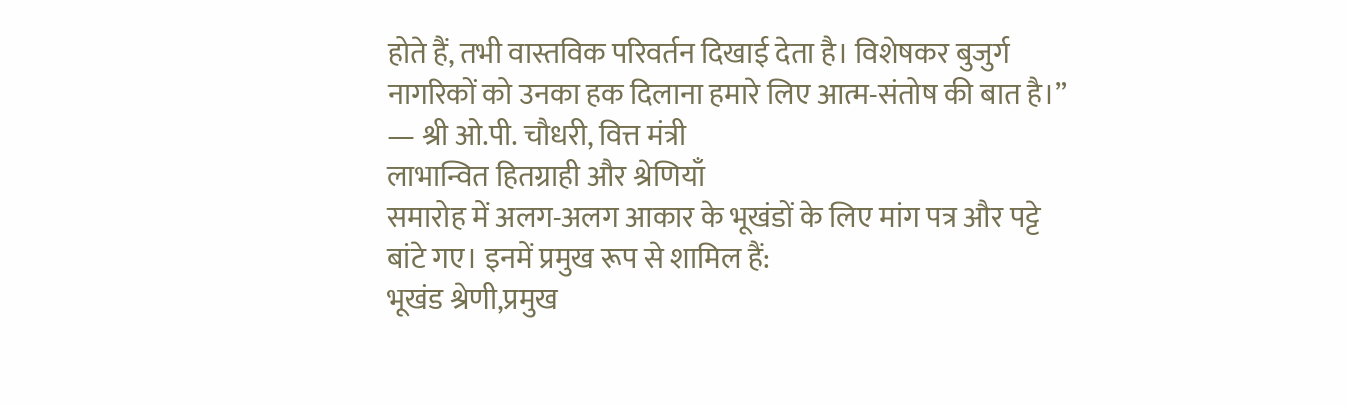होते हैं, तभी वास्तविक परिवर्तन दिखाई देता है। विशेषकर बुजुर्ग नागरिकों को उनका हक दिलाना हमारे लिए आत्म-संतोष की बात है।”
— श्री ओ.पी. चौधरी, वित्त मंत्री
लाभान्वित हितग्राही और श्रेणियाँ
समारोह में अलग-अलग आकार के भूखंडों के लिए मांग पत्र और पट्टे बांटे गए। इनमें प्रमुख रूप से शामिल हैं:
भूखंड श्रेणी,प्रमुख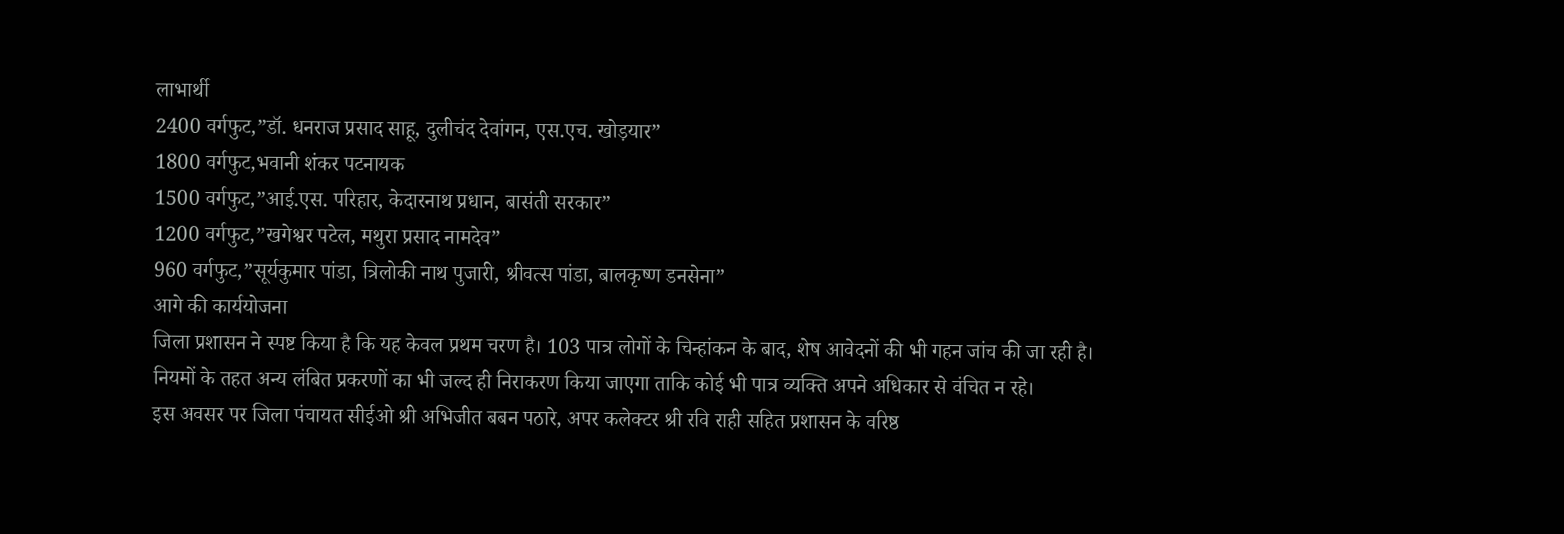लाभार्थी
2400 वर्गफुट,”डॉ. धनराज प्रसाद साहू, दुलीचंद देवांगन, एस.एच. खोड़यार”
1800 वर्गफुट,भवानी शंकर पटनायक
1500 वर्गफुट,”आई.एस. परिहार, केदारनाथ प्रधान, बासंती सरकार”
1200 वर्गफुट,”खगेश्वर पटेल, मथुरा प्रसाद नामदेव”
960 वर्गफुट,”सूर्यकुमार पांडा, त्रिलोकी नाथ पुजारी, श्रीवत्स पांडा, बालकृष्ण डनसेना”
आगे की कार्ययोजना
जिला प्रशासन ने स्पष्ट किया है कि यह केवल प्रथम चरण है। 103 पात्र लोगों के चिन्हांकन के बाद, शेष आवेदनों की भी गहन जांच की जा रही है। नियमों के तहत अन्य लंबित प्रकरणों का भी जल्द ही निराकरण किया जाएगा ताकि कोई भी पात्र व्यक्ति अपने अधिकार से वंचित न रहे।
इस अवसर पर जिला पंचायत सीईओ श्री अभिजीत बबन पठारे, अपर कलेक्टर श्री रवि राही सहित प्रशासन के वरिष्ठ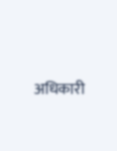अधिकारी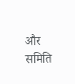और समिति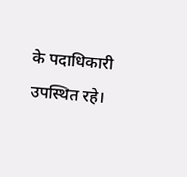के पदाधिकारी उपस्थित रहे।